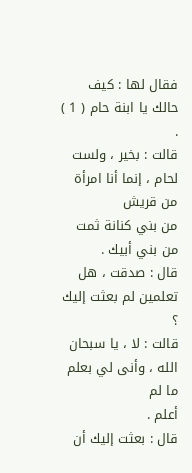فقال لها : كيف حالك يا ابنة حام ( 1 ) .
قالت : بخير ، ولست لحام ، إنما أنا امرأة من قريش
من بني كنانة ثمت من بني أبيك .
قال : صدقت ، هل تعلمين لم بعثت إليك ؟
قالت : لا ، يا سبحان الله ، وأنى لي بعلم ما لم
أعلم .
قال : بعثت إليك أن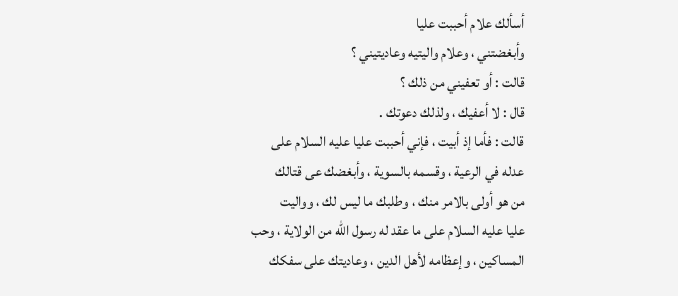أسألك علام أحببت عليا
وأبغضتني ، وعلام واليتيه وعاديتيني ؟
قالت : أو تعفيني من ذلك ؟
قال : لا أعفيك ، ولذلك دعوتك .
قالت : فأما إذ أبيت ، فإني أحببت عليا عليه السلام على
عدله في الرعية ، وقسمه بالسوية ، وأبغضك عى قتالك
من هو أولى بالامر منك ، وطلبك ما ليس لك ، وواليت
عليا عليه السلام على ما عقد له رسول الله من الولاية ، وحب
المساكين ، وإعظامه لأهل الدين ، وعاديتك على سفكك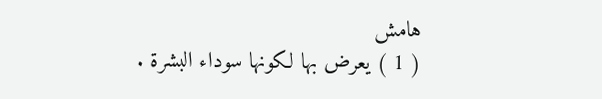هامش
( 1 ) يعرض بها لكونها سوداء البشرة .